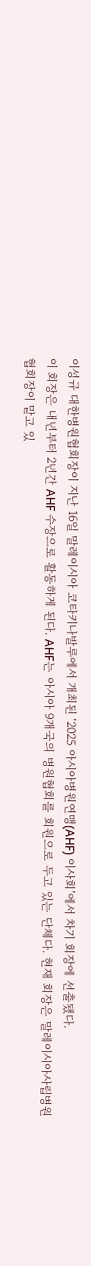이성규 대한병원협회장이 지난 16일 말레이시아 코타키나발루에서 개최된 ‘2025 아시아병원연맹(AHF) 이사회’에서 차기 회장에 선출됐다.
이 회장은 내년부터 2년간 AHF 수장으로 활동하게 된다. AHF는 아시아 9개국의 병원협회를 회원으로 두고 있는 단체다. 현재 회장은 말레이시아사립병원협회장이 맡고 있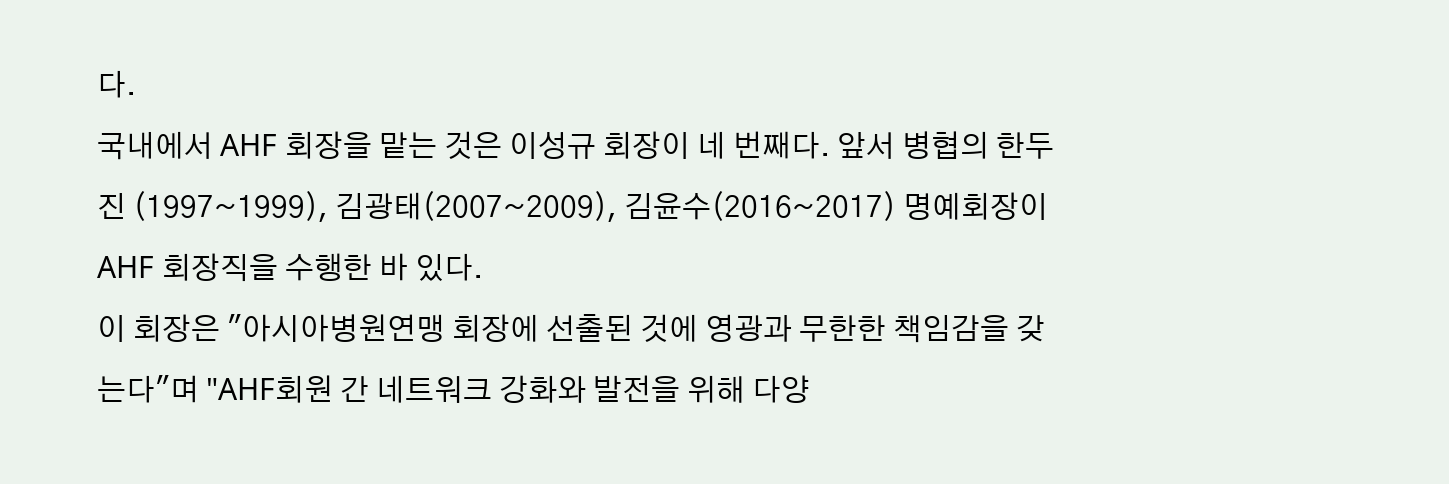다.
국내에서 AHF 회장을 맡는 것은 이성규 회장이 네 번째다. 앞서 병협의 한두진 (1997~1999), 김광태(2007~2009), 김윤수(2016~2017) 명예회장이 AHF 회장직을 수행한 바 있다.
이 회장은 "아시아병원연맹 회장에 선출된 것에 영광과 무한한 책임감을 갖는다"며 "AHF회원 간 네트워크 강화와 발전을 위해 다양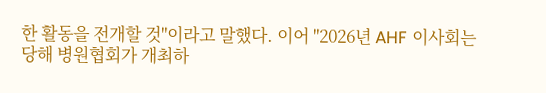한 활동을 전개할 것"이라고 말했다. 이어 "2026년 AHF 이사회는 당해 병원협회가 개최하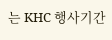는 KHC 행사기간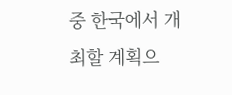중 한국에서 개최할 계획으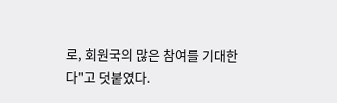로, 회원국의 많은 참여를 기대한다"고 덧붙였다.